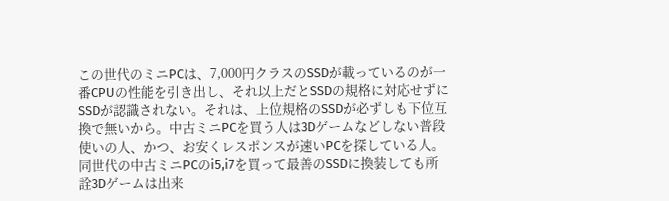この世代のミニPCは、7,000円クラスのSSDが載っているのが一番CPUの性能を引き出し、それ以上だとSSDの規格に対応せずにSSDが認識されない。それは、上位規格のSSDが必ずしも下位互換で無いから。中古ミニPCを買う人は3Dゲームなどしない普段使いの人、かつ、お安くレスポンスが速いPCを探している人。同世代の中古ミニPCのi5,i7を買って最善のSSDに換装しても所詮3Dゲームは出来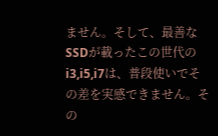ません。そして、最善なSSDが載ったこの世代のi3,i5,i7は、普段使いでその差を実感できません。その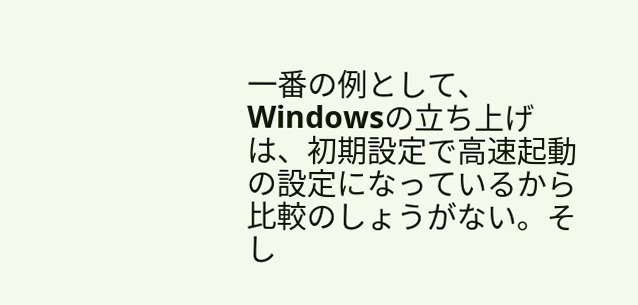一番の例として、Windowsの立ち上げは、初期設定で高速起動の設定になっているから比較のしょうがない。そし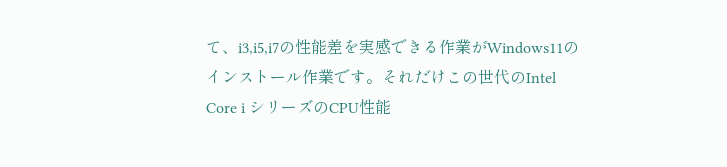て、i3,i5,i7の性能差を実感できる作業がWindows11のインストール作業です。それだけこの世代のIntel Core i シリーズのCPU性能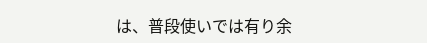は、普段使いでは有り余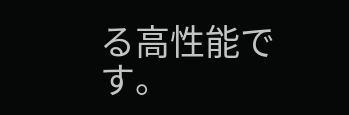る高性能です。